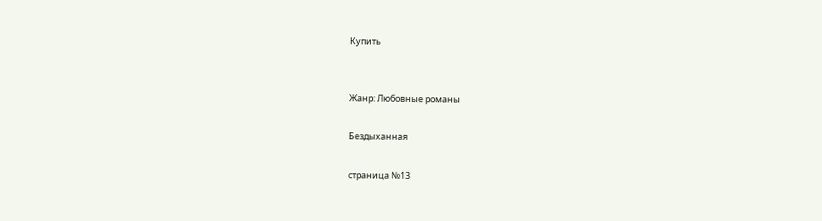Купить


Жанр: Любовные романы

Бездыханная

страница №13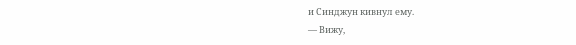и Синджун кивнул ему.
— Вижу,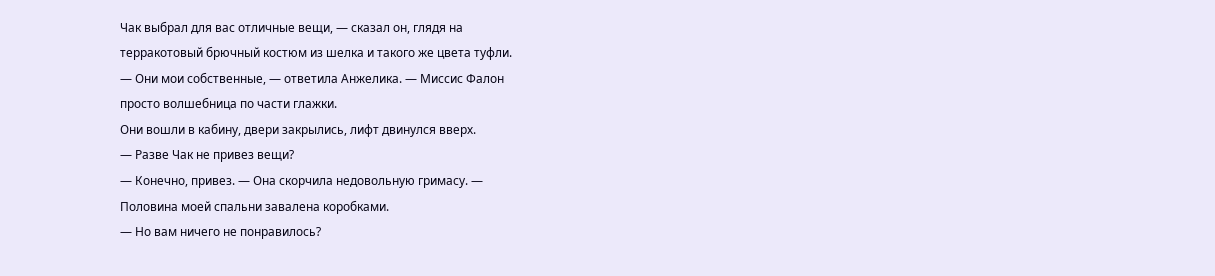Чак выбрал для вас отличные вещи, — сказал он, глядя на
терракотовый брючный костюм из шелка и такого же цвета туфли.
— Они мои собственные, — ответила Анжелика. — Миссис Фалон
просто волшебница по части глажки.
Они вошли в кабину, двери закрылись, лифт двинулся вверх.
— Разве Чак не привез вещи?
— Конечно, привез. — Она скорчила недовольную гримасу. —
Половина моей спальни завалена коробками.
— Но вам ничего не понравилось?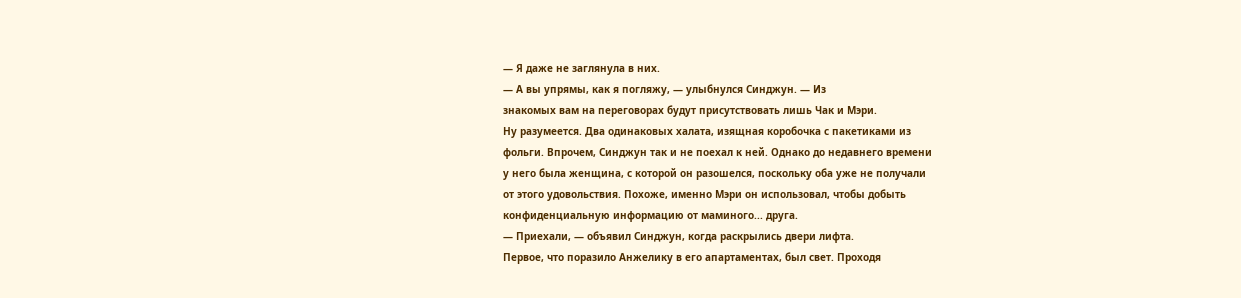— Я даже не заглянула в них.
— А вы упрямы, как я погляжу, — улыбнулся Синджун. — Из
знакомых вам на переговорах будут присутствовать лишь Чак и Мэри.
Ну разумеется. Два одинаковых халата, изящная коробочка с пакетиками из
фольги. Впрочем, Синджун так и не поехал к ней. Однако до недавнего времени
у него была женщина, с которой он разошелся, поскольку оба уже не получали
от этого удовольствия. Похоже, именно Мэри он использовал, чтобы добыть
конфиденциальную информацию от маминого... друга.
— Приехали, — объявил Синджун, когда раскрылись двери лифта.
Первое, что поразило Анжелику в его апартаментах, был свет. Проходя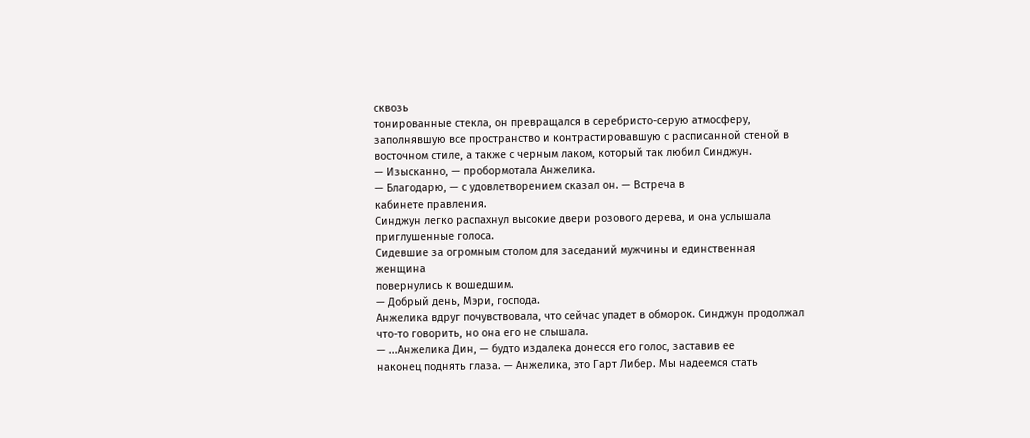сквозь
тонированные стекла, он превращался в серебристо-серую атмосферу,
заполнявшую все пространство и контрастировавшую с расписанной стеной в
восточном стиле, а также с черным лаком, который так любил Синджун.
— Изысканно, — пробормотала Анжелика.
— Благодарю, — с удовлетворением сказал он. — Встреча в
кабинете правления.
Синджун легко распахнул высокие двери розового дерева, и она услышала
приглушенные голоса.
Сидевшие за огромным столом для заседаний мужчины и единственная женщина
повернулись к вошедшим.
— Добрый день, Мэри, господа.
Анжелика вдруг почувствовала, что сейчас упадет в обморок. Синджун продолжал
что-то говорить, но она его не слышала.
— ...Анжелика Дин, — будто издалека донесся его голос, заставив ее
наконец поднять глаза. — Анжелика, это Гарт Либер. Мы надеемся стать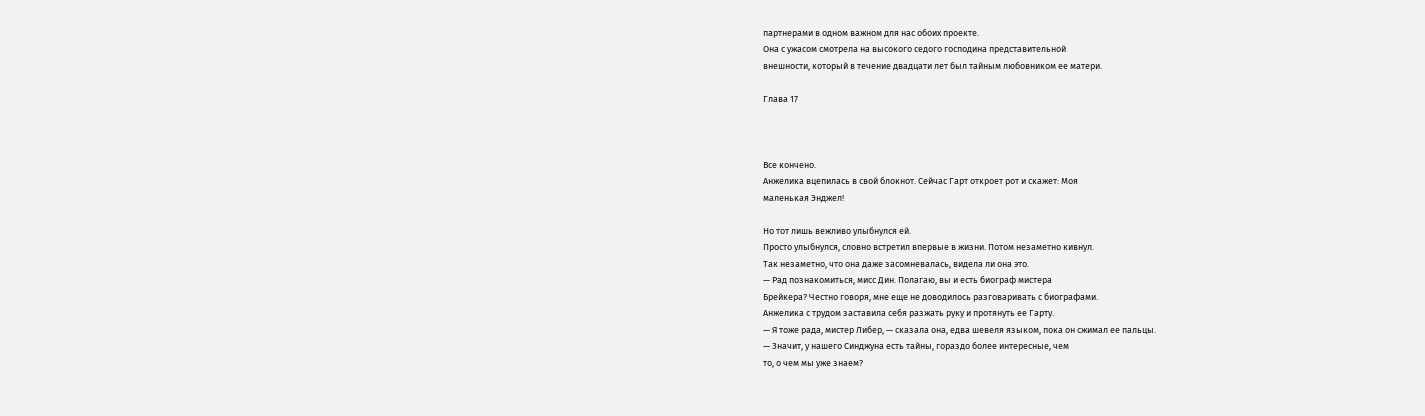партнерами в одном важном для нас обоих проекте.
Она с ужасом смотрела на высокого седого господина представительной
внешности, который в течение двадцати лет был тайным любовником ее матери.

Глава 17



Все кончено.
Анжелика вцепилась в свой блокнот. Сейчас Гарт откроет рот и скажет: Моя
маленькая Энджел!

Но тот лишь вежливо улыбнулся ей.
Просто улыбнулся, словно встретил впервые в жизни. Потом незаметно кивнул.
Так незаметно, что она даже засомневалась, видела ли она это.
— Рад познакомиться, мисс Дин. Полагаю, вы и есть биограф мистера
Брейкера? Честно говоря, мне еще не доводилось разговаривать с биографами.
Анжелика с трудом заставила себя разжать руку и протянуть ее Гарту.
— Я тоже рада, мистер Либер, — сказала она, едва шевеля языком, пока он сжимал ее пальцы.
— Значит, у нашего Синджуна есть тайны, гораздо более интересные, чем
то, о чем мы уже знаем?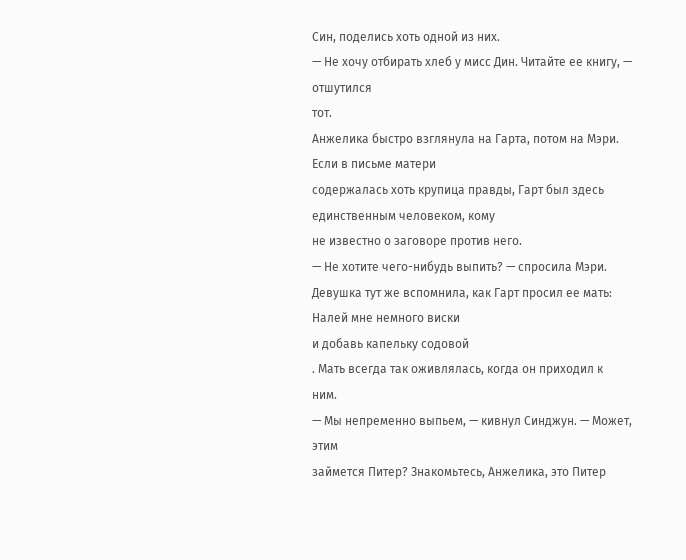Син, поделись хоть одной из них.
— Не хочу отбирать хлеб у мисс Дин. Читайте ее книгу, — отшутился
тот.
Анжелика быстро взглянула на Гарта, потом на Мэри. Если в письме матери
содержалась хоть крупица правды, Гарт был здесь единственным человеком, кому
не известно о заговоре против него.
— Не хотите чего-нибудь выпить? — спросила Мэри.
Девушка тут же вспомнила, как Гарт просил ее мать: Налей мне немного виски
и добавь капельку содовой
. Мать всегда так оживлялась, когда он приходил к
ним.
— Мы непременно выпьем, — кивнул Синджун. — Может, этим
займется Питер? Знакомьтесь, Анжелика, это Питер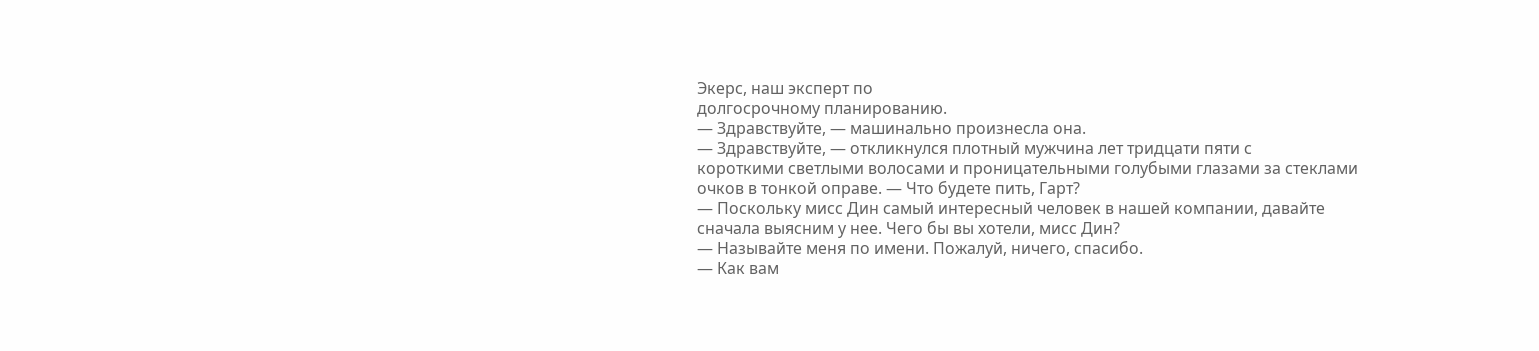Экерс, наш эксперт по
долгосрочному планированию.
— Здравствуйте, — машинально произнесла она.
— Здравствуйте, — откликнулся плотный мужчина лет тридцати пяти с
короткими светлыми волосами и проницательными голубыми глазами за стеклами
очков в тонкой оправе. — Что будете пить, Гарт?
— Поскольку мисс Дин самый интересный человек в нашей компании, давайте
сначала выясним у нее. Чего бы вы хотели, мисс Дин?
— Называйте меня по имени. Пожалуй, ничего, спасибо.
— Как вам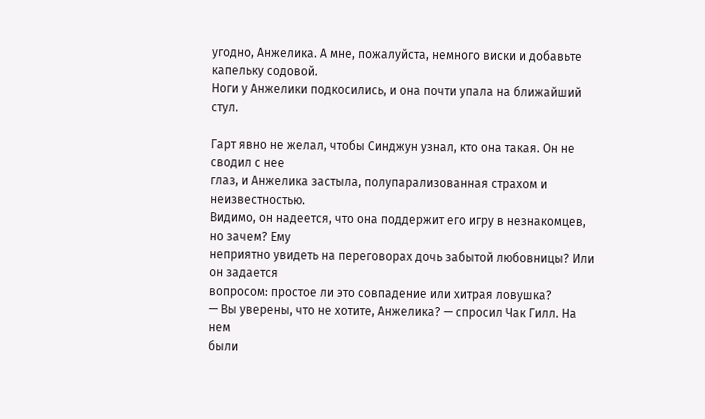угодно, Анжелика. А мне, пожалуйста, немного виски и добавьте
капельку содовой.
Ноги у Анжелики подкосились, и она почти упала на ближайший стул.

Гарт явно не желал, чтобы Синджун узнал, кто она такая. Он не сводил с нее
глаз, и Анжелика застыла, полупарализованная страхом и неизвестностью.
Видимо, он надеется, что она поддержит его игру в незнакомцев, но зачем? Ему
неприятно увидеть на переговорах дочь забытой любовницы? Или он задается
вопросом: простое ли это совпадение или хитрая ловушка?
— Вы уверены, что не хотите, Анжелика? — спросил Чак Гилл. На нем
были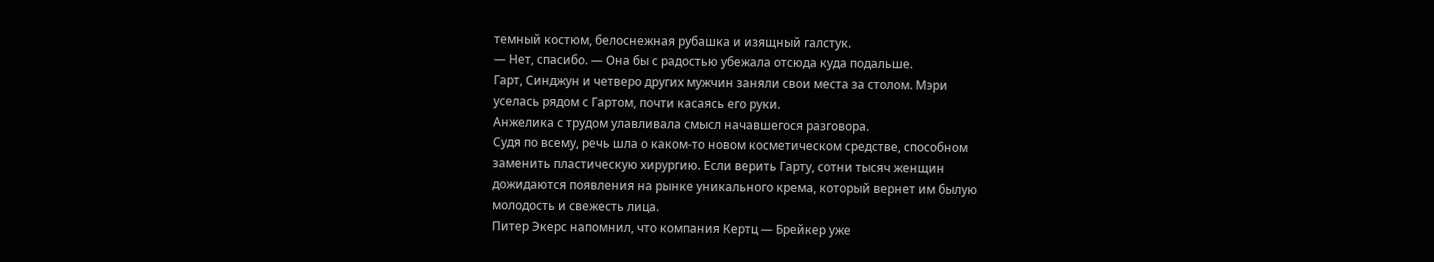темный костюм, белоснежная рубашка и изящный галстук.
— Нет, спасибо. — Она бы с радостью убежала отсюда куда подальше.
Гарт, Синджун и четверо других мужчин заняли свои места за столом. Мэри
уселась рядом с Гартом, почти касаясь его руки.
Анжелика с трудом улавливала смысл начавшегося разговора.
Судя по всему, речь шла о каком-то новом косметическом средстве, способном
заменить пластическую хирургию. Если верить Гарту, сотни тысяч женщин
дожидаются появления на рынке уникального крема, который вернет им былую
молодость и свежесть лица.
Питер Экерс напомнил, что компания Кертц — Брейкер уже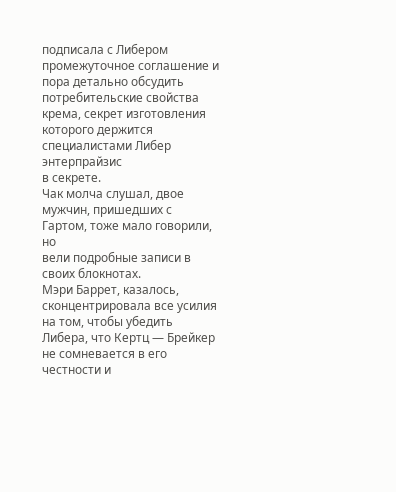подписала с Либером
промежуточное соглашение и пора детально обсудить потребительские свойства
крема, секрет изготовления которого держится специалистами Либер
энтерпрайзис
в секрете.
Чак молча слушал, двое мужчин, пришедших с Гартом, тоже мало говорили, но
вели подробные записи в своих блокнотах.
Мэри Баррет, казалось, сконцентрировала все усилия на том, чтобы убедить
Либера, что Кертц — Брейкер не сомневается в его честности и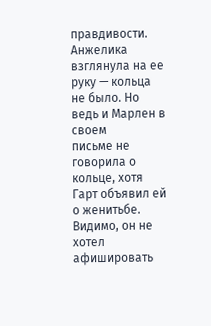правдивости.
Анжелика взглянула на ее руку — кольца не было. Но ведь и Марлен в своем
письме не говорила о кольце, хотя Гарт объявил ей о женитьбе. Видимо, он не
хотел афишировать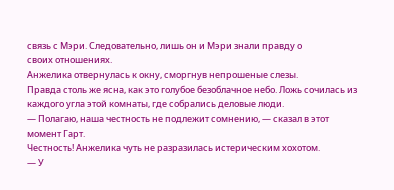связь с Мэри. Следовательно, лишь он и Мэри знали правду о
своих отношениях.
Анжелика отвернулась к окну, сморгнув непрошеные слезы.
Правда столь же ясна, как это голубое безоблачное небо. Ложь сочилась из
каждого угла этой комнаты, где собрались деловые люди.
— Полагаю, наша честность не подлежит сомнению, — сказал в этот
момент Гарт.
Честность! Анжелика чуть не разразилась истерическим хохотом.
— У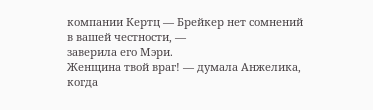компании Кертц — Брейкер нет сомнений в вашей честности, —
заверила его Мэри.
Женщина твой враг! — думала Анжелика, когда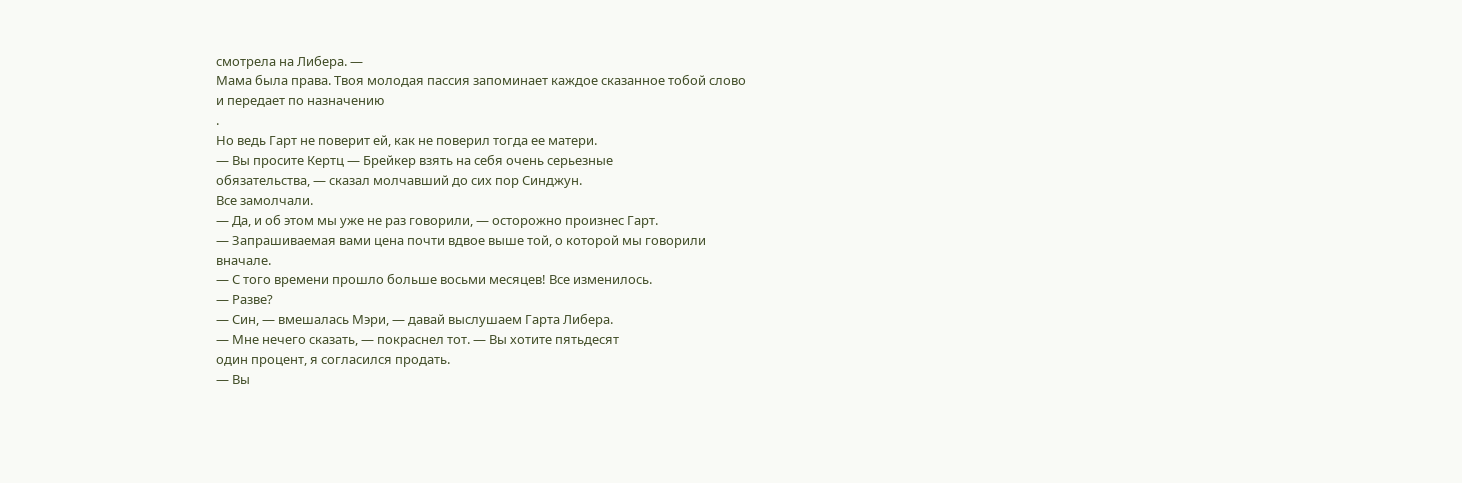смотрела на Либера. —
Мама была права. Твоя молодая пассия запоминает каждое сказанное тобой слово
и передает по назначению
.
Но ведь Гарт не поверит ей, как не поверил тогда ее матери.
— Вы просите Кертц — Брейкер взять на себя очень серьезные
обязательства, — сказал молчавший до сих пор Синджун.
Все замолчали.
— Да, и об этом мы уже не раз говорили, — осторожно произнес Гарт.
— Запрашиваемая вами цена почти вдвое выше той, о которой мы говорили
вначале.
— С того времени прошло больше восьми месяцев! Все изменилось.
— Разве?
— Син, — вмешалась Мэри, — давай выслушаем Гарта Либера.
— Мне нечего сказать, — покраснел тот. — Вы хотите пятьдесят
один процент, я согласился продать.
— Вы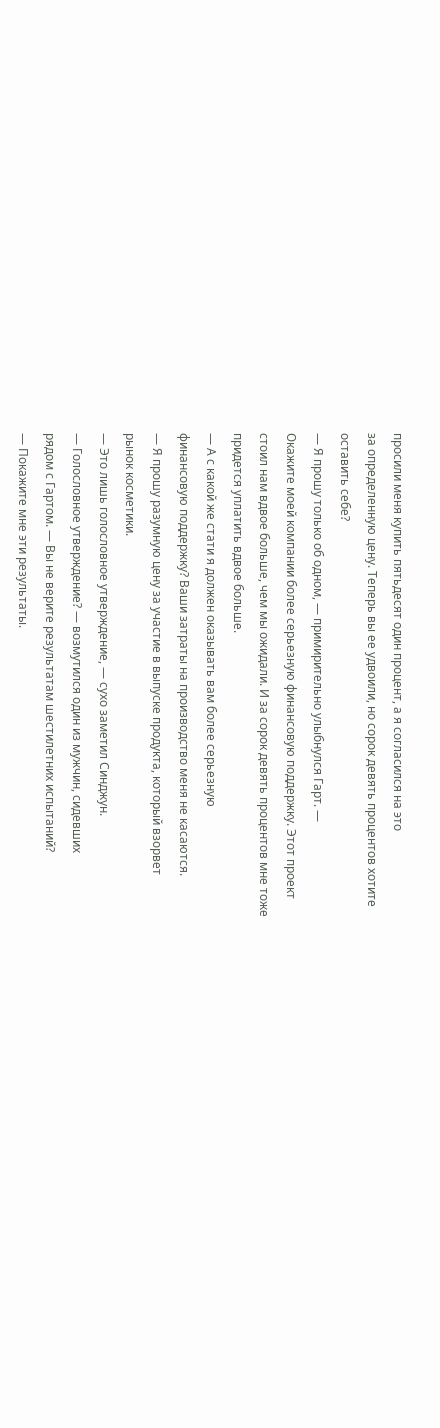просили меня купить пятьдесят один процент, а я согласился на это
за определенную цену. Теперь вы ее удвоили, но сорок девять процентов хотите
оставить себе?
— Я прошу только об одном, — примирительно улыбнулся Гарт. —
Окажите моей компании более серьезную финансовую поддержку. Этот проект
стоил нам вдвое больше, чем мы ожидали. И за сорок девять процентов мне тоже
придется уплатить вдвое больше.
— А с какой же стати я должен оказывать вам более серьезную
финансовую поддержку? Ваши затраты на производство меня не касаются.
— Я прошу разумную цену за участие в выпуске продукта, который взорвет
рынок косметики.
— Это лишь голословное утверждение, — сухо заметил Синджун.
— Голословное утверждение? — возмутился один из мужчин, сидевших
рядом с Гартом. — Вы не верите результатам шестилетних испытаний?
— Покажите мне эти результаты.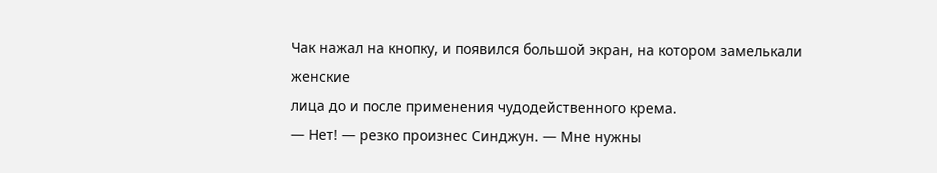Чак нажал на кнопку, и появился большой экран, на котором замелькали женские
лица до и после применения чудодейственного крема.
— Нет! — резко произнес Синджун. — Мне нужны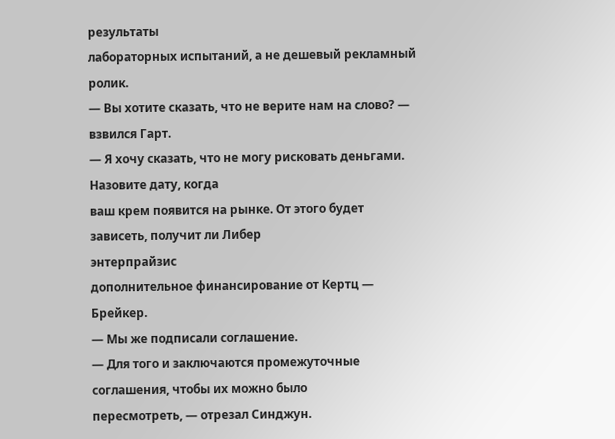результаты
лабораторных испытаний, а не дешевый рекламный ролик.
— Вы хотите сказать, что не верите нам на слово? — взвился Гарт.
— Я хочу сказать, что не могу рисковать деньгами. Назовите дату, когда
ваш крем появится на рынке. От этого будет зависеть, получит ли Либер
энтерпрайзис
дополнительное финансирование от Кертц — Брейкер.
— Мы же подписали соглашение.
— Для того и заключаются промежуточные соглашения, чтобы их можно было
пересмотреть, — отрезал Синджун.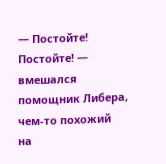— Постойте! Постойте! — вмешался помощник Либера, чем-то похожий
на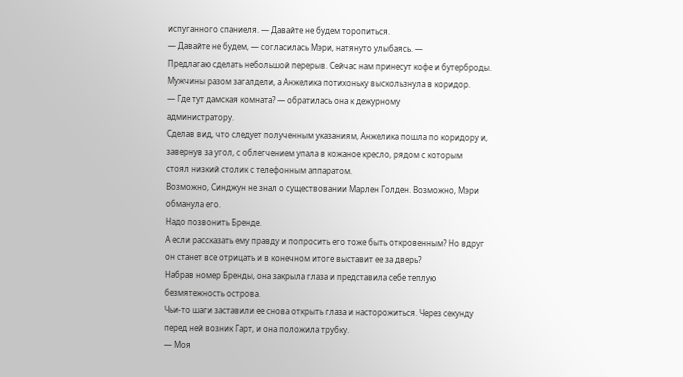испуганного спаниеля. — Давайте не будем торопиться.
— Давайте не будем, — согласилась Мэри, натянуто улыбаясь. —
Предлагаю сделать небольшой перерыв. Сейчас нам принесут кофе и бутерброды.
Мужчины разом загалдели, а Анжелика потихоньку выскользнула в коридор.
— Где тут дамская комната? — обратилась она к дежурному
администратору.
Сделав вид, что следует полученным указаниям, Анжелика пошла по коридору и,
завернув за угол, с облегчением упала в кожаное кресло, рядом с которым
стоял низкий столик с телефонным аппаратом.
Возможно, Синджун не знал о существовании Марлен Голден. Возможно, Мэри
обманула его.
Надо позвонить Бренде.
А если рассказать ему правду и попросить его тоже быть откровенным? Но вдруг
он станет все отрицать и в конечном итоге выставит ее за дверь?
Набрав номер Бренды, она закрыла глаза и представила себе теплую
безмятежность острова.
Чьи-то шаги заставили ее снова открыть глаза и насторожиться. Через секунду
перед ней возник Гарт, и она положила трубку.
— Моя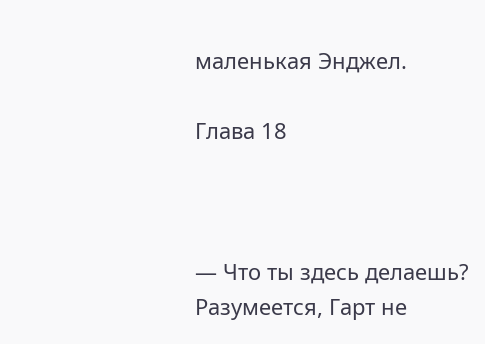маленькая Энджел.

Глава 18



— Что ты здесь делаешь?
Разумеется, Гарт не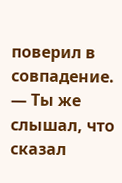поверил в совпадение.
— Ты же слышал, что сказал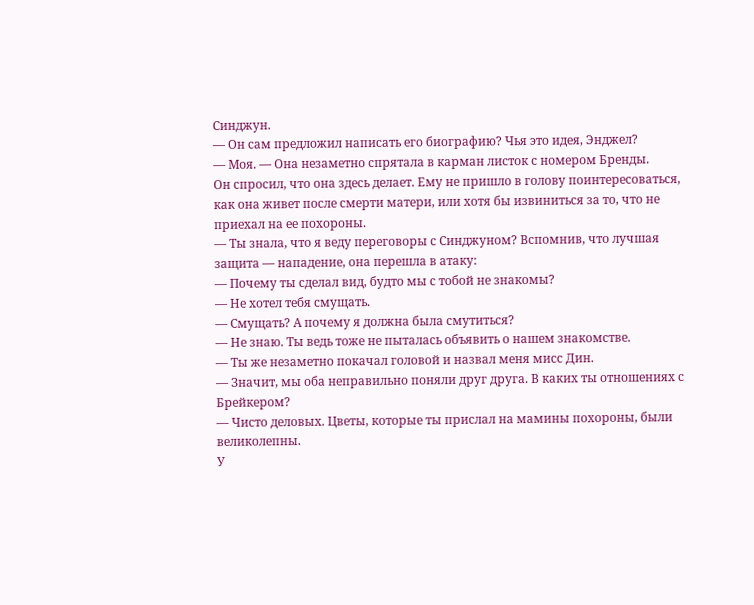Синджун.
— Он сам предложил написать его биографию? Чья это идея, Энджел?
— Моя. — Она незаметно спрятала в карман листок с номером Бренды.
Он спросил, что она здесь делает. Ему не пришло в голову поинтересоваться,
как она живет после смерти матери, или хотя бы извиниться за то, что не
приехал на ее похороны.
— Ты знала, что я веду переговоры с Синджуном? Вспомнив, что лучшая
защита — нападение, она перешла в атаку:
— Почему ты сделал вид, будто мы с тобой не знакомы?
— Не хотел тебя смущать.
— Смущать? А почему я должна была смутиться?
— Не знаю. Ты ведь тоже не пыталась объявить о нашем знакомстве.
— Ты же незаметно покачал головой и назвал меня мисс Дин.
— Значит, мы оба неправильно поняли друг друга. В каких ты отношениях с
Брейкером?
— Чисто деловых. Цветы, которые ты прислал на мамины похороны, были
великолепны.
У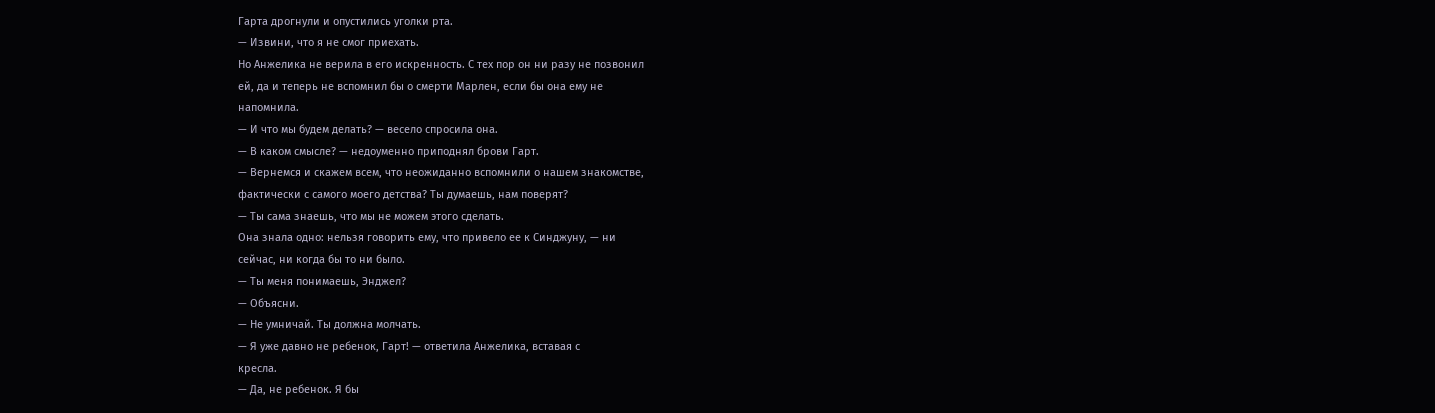Гарта дрогнули и опустились уголки рта.
— Извини, что я не смог приехать.
Но Анжелика не верила в его искренность. С тех пор он ни разу не позвонил
ей, да и теперь не вспомнил бы о смерти Марлен, если бы она ему не
напомнила.
— И что мы будем делать? — весело спросила она.
— В каком смысле? — недоуменно приподнял брови Гарт.
— Вернемся и скажем всем, что неожиданно вспомнили о нашем знакомстве,
фактически с самого моего детства? Ты думаешь, нам поверят?
— Ты сама знаешь, что мы не можем этого сделать.
Она знала одно: нельзя говорить ему, что привело ее к Синджуну, — ни
сейчас, ни когда бы то ни было.
— Ты меня понимаешь, Энджел?
— Объясни.
— Не умничай. Ты должна молчать.
— Я уже давно не ребенок, Гарт! — ответила Анжелика, вставая с
кресла.
— Да, не ребенок. Я бы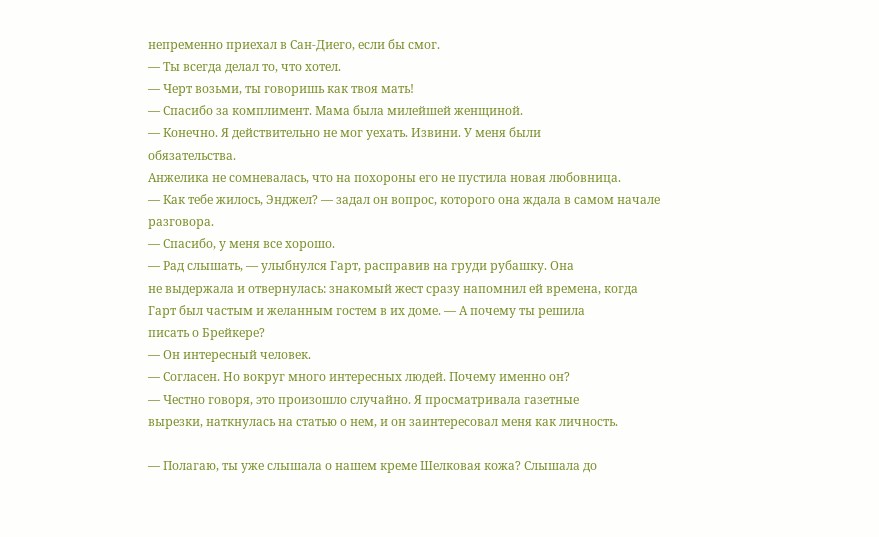непременно приехал в Сан-Диего, если бы смог.
— Ты всегда делал то, что хотел.
— Черт возьми, ты говоришь как твоя мать!
— Спасибо за комплимент. Мама была милейшей женщиной.
— Конечно. Я действительно не мог уехать. Извини. У меня были
обязательства.
Анжелика не сомневалась, что на похороны его не пустила новая любовница.
— Как тебе жилось, Энджел? — задал он вопрос, которого она ждала в самом начале разговора.
— Спасибо, у меня все хорошо.
— Рад слышать, — улыбнулся Гарт, расправив на груди рубашку. Она
не выдержала и отвернулась: знакомый жест сразу напомнил ей времена, когда
Гарт был частым и желанным гостем в их доме. — А почему ты решила
писать о Брейкере?
— Он интересный человек.
— Согласен. Но вокруг много интересных людей. Почему именно он?
— Честно говоря, это произошло случайно. Я просматривала газетные
вырезки, наткнулась на статью о нем, и он заинтересовал меня как личность.

— Полагаю, ты уже слышала о нашем креме Шелковая кожа? Слышала до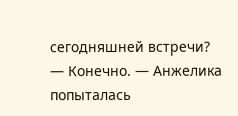сегодняшней встречи?
— Конечно. — Анжелика попыталась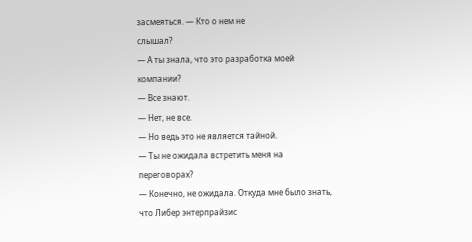засмеяться. — Кто о нем не
слышал?
— А ты знала, что это разработка моей компании?
— Все знают.
— Нет, не все.
— Но ведь это не является тайной.
— Ты не ожидала встретить меня на переговорах?
— Конечно, не ожидала. Откуда мне было знать, что Либер энтерпрайзис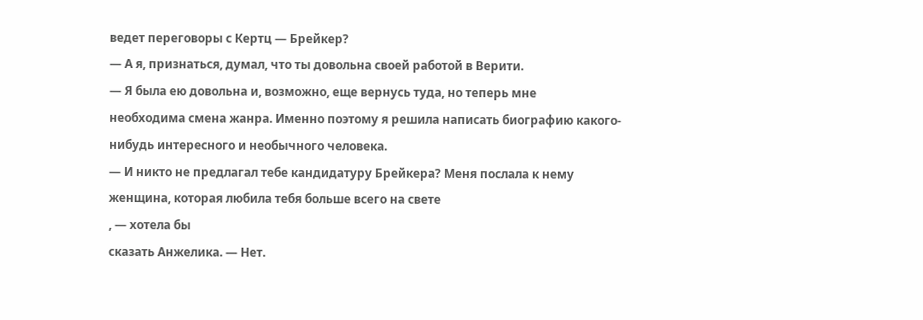ведет переговоры с Кертц — Брейкер?
— А я, признаться, думал, что ты довольна своей работой в Верити.
— Я была ею довольна и, возможно, еще вернусь туда, но теперь мне
необходима смена жанра. Именно поэтому я решила написать биографию какого-
нибудь интересного и необычного человека.
— И никто не предлагал тебе кандидатуру Брейкера? Меня послала к нему
женщина, которая любила тебя больше всего на свете
, — хотела бы
сказать Анжелика. — Нет.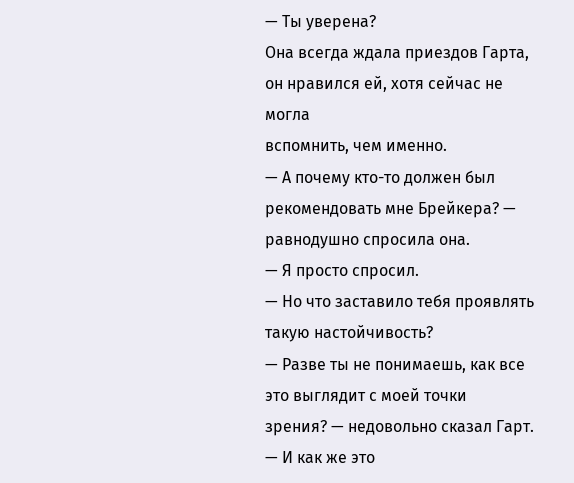— Ты уверена?
Она всегда ждала приездов Гарта, он нравился ей, хотя сейчас не могла
вспомнить, чем именно.
— А почему кто-то должен был рекомендовать мне Брейкера? —
равнодушно спросила она.
— Я просто спросил.
— Но что заставило тебя проявлять такую настойчивость?
— Разве ты не понимаешь, как все это выглядит с моей точки
зрения? — недовольно сказал Гарт.
— И как же это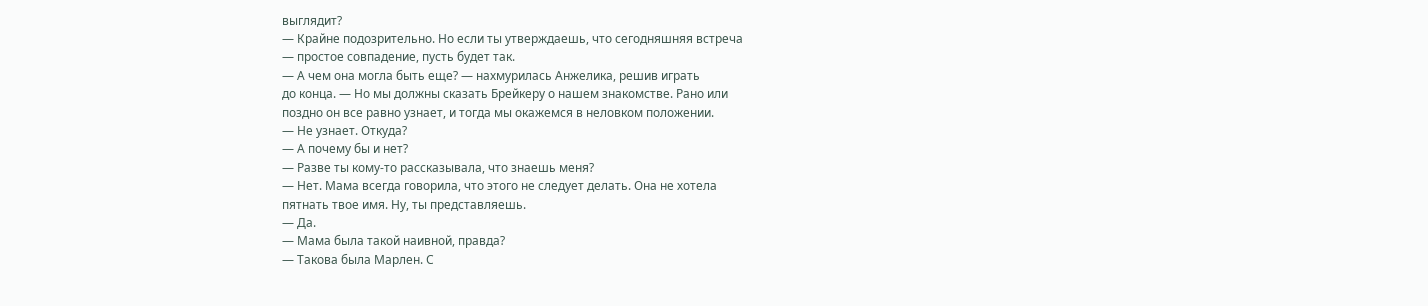выглядит?
— Крайне подозрительно. Но если ты утверждаешь, что сегодняшняя встреча
— простое совпадение, пусть будет так.
— А чем она могла быть еще? — нахмурилась Анжелика, решив играть
до конца. — Но мы должны сказать Брейкеру о нашем знакомстве. Рано или
поздно он все равно узнает, и тогда мы окажемся в неловком положении.
— Не узнает. Откуда?
— А почему бы и нет?
— Разве ты кому-то рассказывала, что знаешь меня?
— Нет. Мама всегда говорила, что этого не следует делать. Она не хотела
пятнать твое имя. Ну, ты представляешь.
— Да.
— Мама была такой наивной, правда?
— Такова была Марлен. С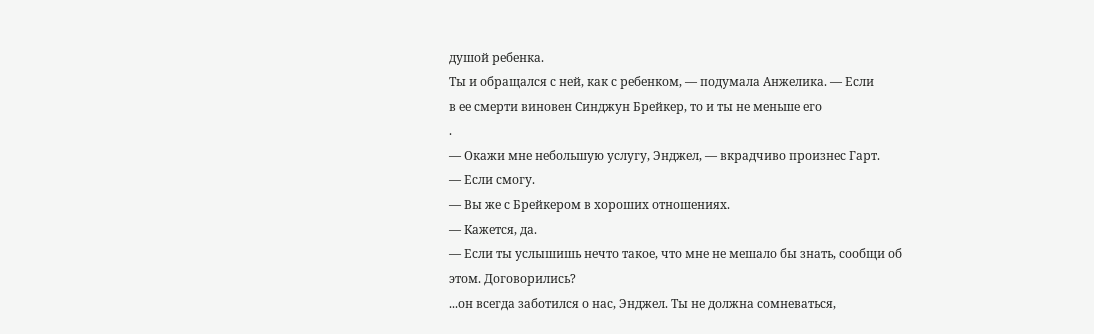душой ребенка.
Ты и обращался с ней, как с ребенком, — подумала Анжелика. — Если
в ее смерти виновен Синджун Брейкер, то и ты не меньше его
.
— Окажи мне небольшую услугу, Энджел, — вкрадчиво произнес Гарт.
— Если смогу.
— Вы же с Брейкером в хороших отношениях.
— Кажется, да.
— Если ты услышишь нечто такое, что мне не мешало бы знать, сообщи об
этом. Договорились?
...он всегда заботился о нас, Энджел. Ты не должна сомневаться,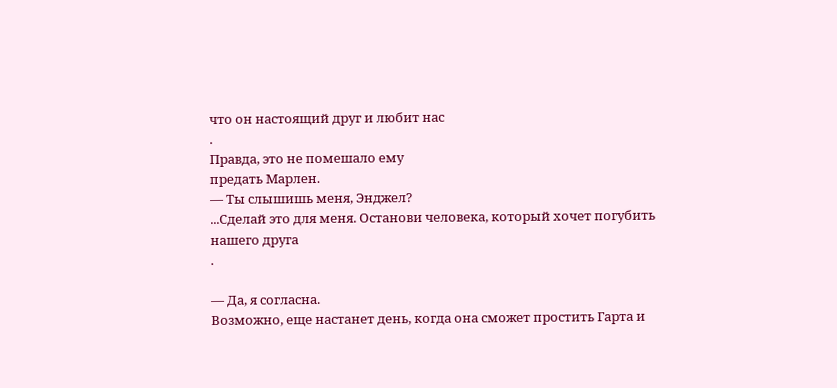что он настоящий друг и любит нас
.
Правда, это не помешало ему
предать Марлен.
— Ты слышишь меня, Энджел?
...Сделай это для меня. Останови человека, который хочет погубить
нашего друга
.

— Да, я согласна.
Возможно, еще настанет день, когда она сможет простить Гарта и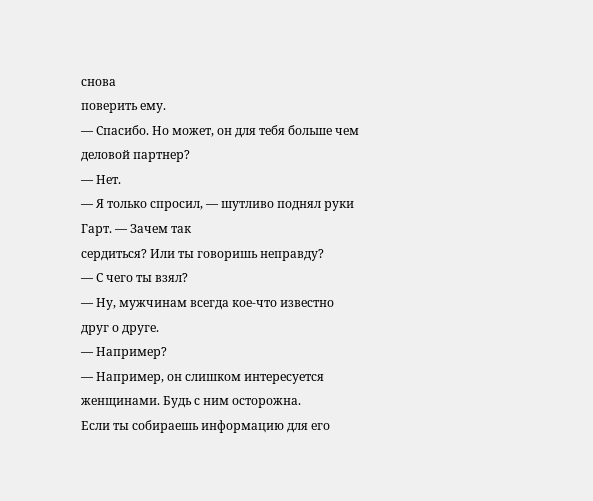снова
поверить ему.
— Спасибо. Но может, он для тебя больше чем деловой партнер?
— Нет.
— Я только спросил, — шутливо поднял руки Гарт. — Зачем так
сердиться? Или ты говоришь неправду?
— С чего ты взял?
— Ну, мужчинам всегда кое-что известно друг о друге.
— Например?
— Например, он слишком интересуется женщинами. Будь с ним осторожна.
Если ты собираешь информацию для его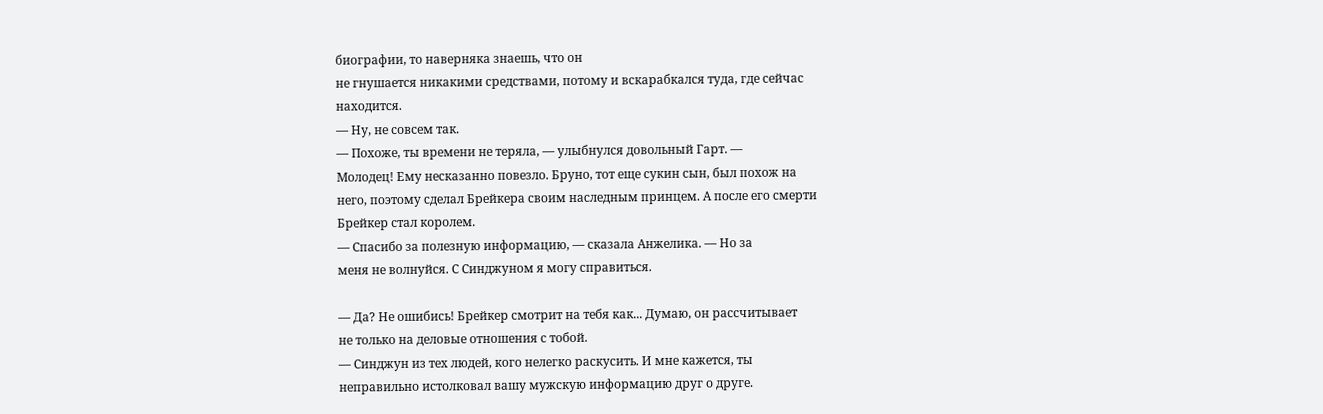биографии, то наверняка знаешь, что он
не гнушается никакими средствами, потому и вскарабкался туда, где сейчас
находится.
— Ну, не совсем так.
— Похоже, ты времени не теряла, — улыбнулся довольный Гарт. —
Молодец! Ему несказанно повезло. Бруно, тот еще сукин сын, был похож на
него, поэтому сделал Брейкера своим наследным принцем. А после его смерти
Брейкер стал королем.
— Спасибо за полезную информацию, — сказала Анжелика. — Но за
меня не волнуйся. С Синджуном я могу справиться.

— Да? Не ошибись! Брейкер смотрит на тебя как... Думаю, он рассчитывает
не только на деловые отношения с тобой.
— Синджун из тех людей, кого нелегко раскусить. И мне кажется, ты
неправильно истолковал вашу мужскую информацию друг о друге.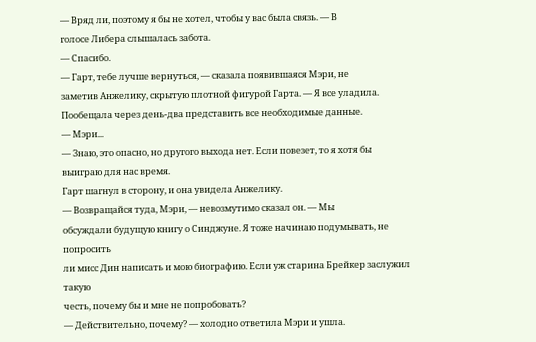— Вряд ли, поэтому я бы не хотел, чтобы у вас была связь. — В
голосе Либера слышалась забота.
— Спасибо.
— Гарт, тебе лучше вернуться, — сказала появившаяся Мэри, не
заметив Анжелику, скрытую плотной фигурой Гарта. — Я все уладила.
Пообещала через день-два представить все необходимые данные.
— Мэри...
— Знаю, это опасно, но другого выхода нет. Если повезет, то я хотя бы
выиграю для нас время.
Гарт шагнул в сторону, и она увидела Анжелику.
— Возвращайся туда, Мэри, — невозмутимо сказал он. — Мы
обсуждали будущую книгу о Синджуне. Я тоже начинаю подумывать, не попросить
ли мисс Дин написать и мою биографию. Если уж старина Брейкер заслужил такую
честь, почему бы и мне не попробовать?
— Действительно, почему? — холодно ответила Мэри и ушла.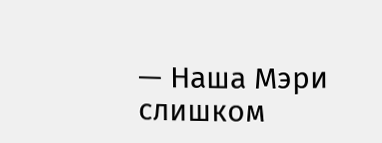— Наша Мэри слишком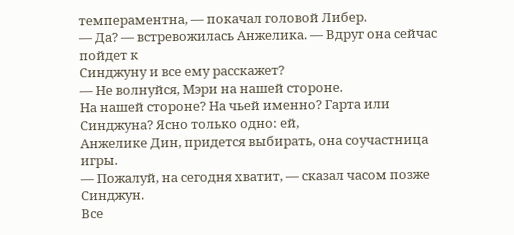темпераментна, — покачал головой Либер.
— Да? — встревожилась Анжелика. — Вдруг она сейчас пойдет к
Синджуну и все ему расскажет?
— Не волнуйся, Мэри на нашей стороне.
На нашей стороне? На чьей именно? Гарта или Синджуна? Ясно только одно: ей,
Анжелике Дин, придется выбирать, она соучастница игры.
— Пожалуй, на сегодня хватит, — сказал часом позже Синджун.
Все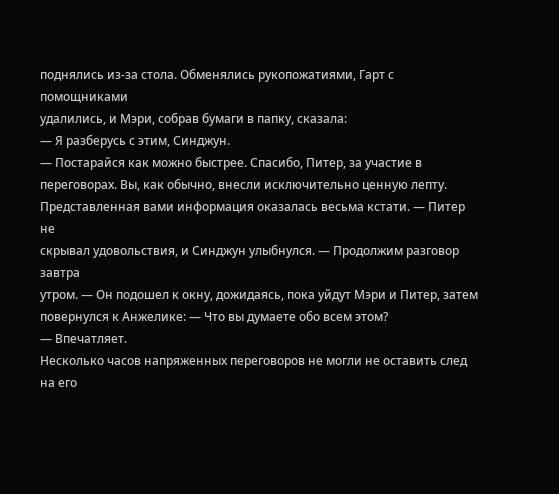поднялись из-за стола. Обменялись рукопожатиями, Гарт с помощниками
удалились, и Мэри, собрав бумаги в папку, сказала:
— Я разберусь с этим, Синджун.
— Постарайся как можно быстрее. Спасибо, Питер, за участие в
переговорах. Вы, как обычно, внесли исключительно ценную лепту.
Представленная вами информация оказалась весьма кстати. — Питер не
скрывал удовольствия, и Синджун улыбнулся. — Продолжим разговор завтра
утром. — Он подошел к окну, дожидаясь, пока уйдут Мэри и Питер, затем
повернулся к Анжелике: — Что вы думаете обо всем этом?
— Впечатляет.
Несколько часов напряженных переговоров не могли не оставить след на его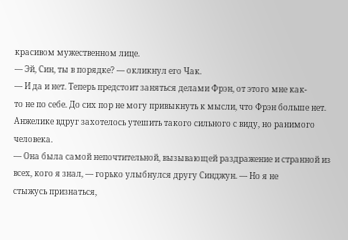красивом мужественном лице.
— Эй, Син, ты в порядке? — окликнул его Чак.
— И да и нет. Теперь предстоит заняться делами Фрэн, от этого мне как-
то не по себе. До сих пор не могу привыкнуть к мысли, что Фрэн больше нет.
Анжелике вдруг захотелось утешить такого сильного с виду, но ранимого
человека.
— Она была самой непочтительной, вызывающей раздражение и странной из
всех, кого я знал, — горько улыбнулся другу Синджун. — Но я не
стыжусь признаться,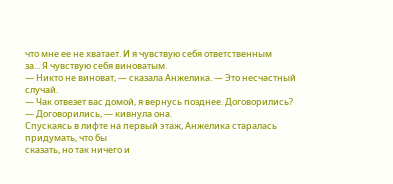что мне ее не хватает. И я чувствую себя ответственным
за... Я чувствую себя виноватым.
— Никто не виноват, — сказала Анжелика. — Это несчастный
случай.
— Чак отвезет вас домой, я вернусь позднее. Договорились?
— Договорились, — кивнула она.
Спускаясь в лифте на первый этаж, Анжелика старалась придумать, что бы
сказать, но так ничего и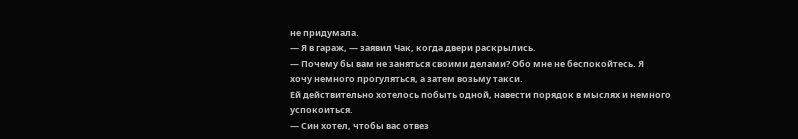не придумала.
— Я в гараж, — заявил Чак, когда двери раскрылись.
— Почему бы вам не заняться своими делами? Обо мне не беспокойтесь. Я
хочу немного прогуляться, а затем возьму такси.
Ей действительно хотелось побыть одной, навести порядок в мыслях и немного
успокоиться.
— Син хотел, чтобы вас отвез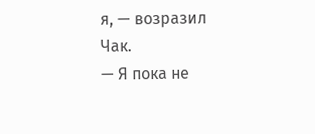я, — возразил Чак.
— Я пока не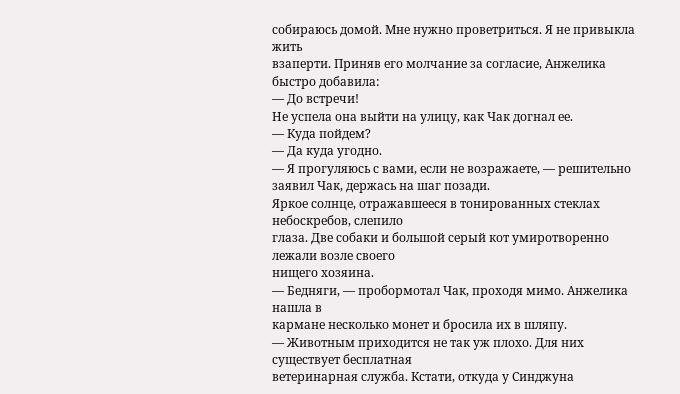собираюсь домой. Мне нужно проветриться. Я не привыкла жить
взаперти. Приняв его молчание за согласие, Анжелика быстро добавила:
— До встречи!
Не успела она выйти на улицу, как Чак догнал ее.
— Куда пойдем?
— Да куда угодно.
— Я прогуляюсь с вами, если не возражаете, — решительно заявил Чак, держась на шаг позади.
Яркое солнце, отражавшееся в тонированных стеклах небоскребов, слепило
глаза. Две собаки и большой серый кот умиротворенно лежали возле своего
нищего хозяина.
— Бедняги, — пробормотал Чак, проходя мимо. Анжелика нашла в
кармане несколько монет и бросила их в шляпу.
— Животным приходится не так уж плохо. Для них существует бесплатная
ветеринарная служба. Кстати, откуда у Синджуна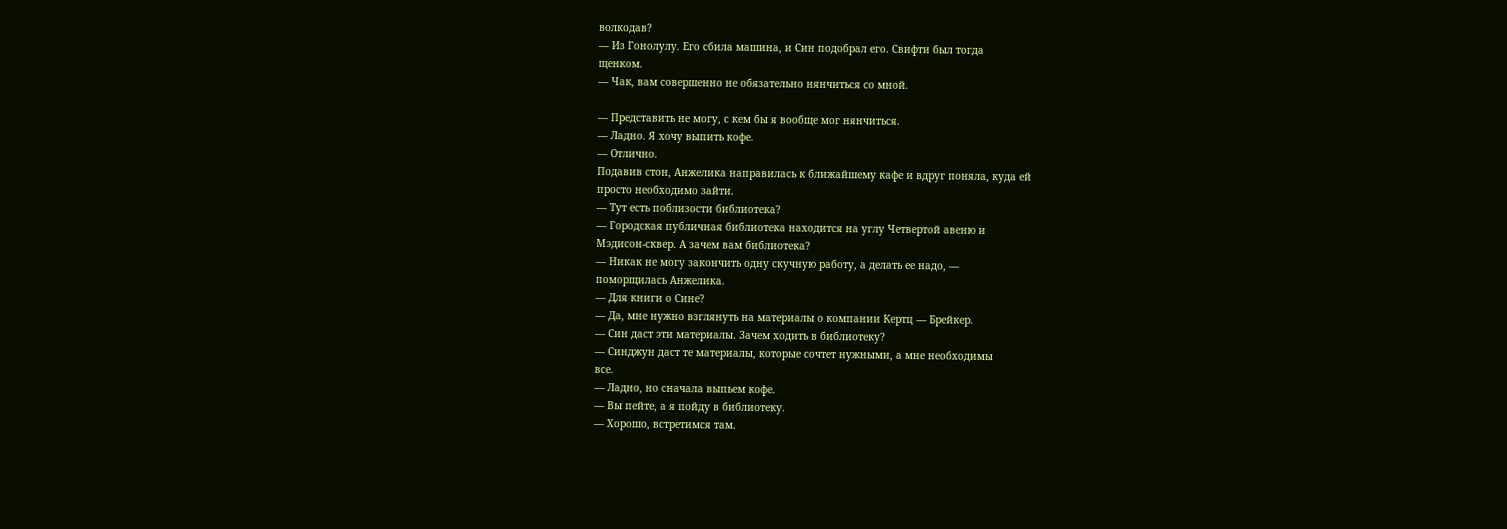волкодав?
— Из Гонолулу. Его сбила машина, и Син подобрал его. Свифти был тогда
щенком.
— Чак, вам совершенно не обязательно нянчиться со мной.

— Представить не могу, с кем бы я вообще мог нянчиться.
— Ладно. Я хочу выпить кофе.
— Отлично.
Подавив стон, Анжелика направилась к ближайшему кафе и вдруг поняла, куда ей
просто необходимо зайти.
— Тут есть поблизости библиотека?
— Городская публичная библиотека находится на углу Четвертой авеню и
Мэдисон-сквер. А зачем вам библиотека?
— Никак не могу закончить одну скучную работу, а делать ее надо, —
поморщилась Анжелика.
— Для книги о Сине?
— Да, мне нужно взглянуть на материалы о компании Кертц — Брейкер.
— Син даст эти материалы. Зачем ходить в библиотеку?
— Синджун даст те материалы, которые сочтет нужными, а мне необходимы
все.
— Ладно, но сначала выпьем кофе.
— Вы пейте, а я пойду в библиотеку.
— Хорошо, встретимся там.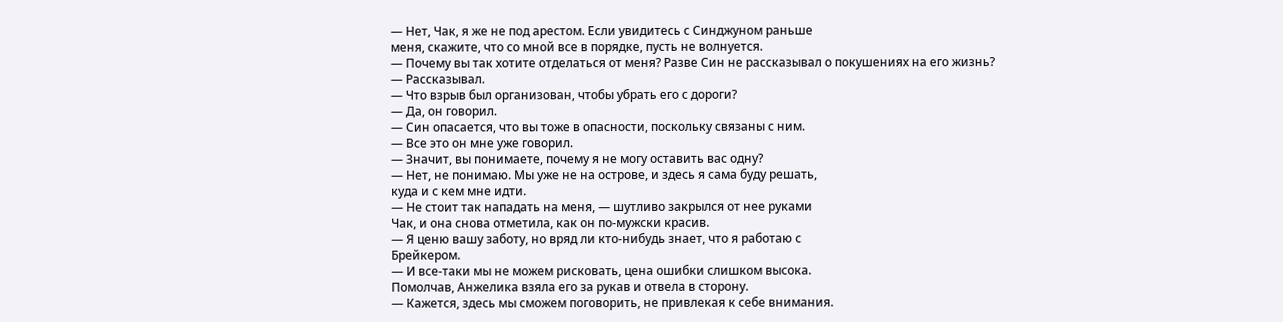— Нет, Чак, я же не под арестом. Если увидитесь с Синджуном раньше
меня, скажите, что со мной все в порядке, пусть не волнуется.
— Почему вы так хотите отделаться от меня? Разве Син не рассказывал о покушениях на его жизнь?
— Рассказывал.
— Что взрыв был организован, чтобы убрать его с дороги?
— Да, он говорил.
— Син опасается, что вы тоже в опасности, поскольку связаны с ним.
— Все это он мне уже говорил.
— Значит, вы понимаете, почему я не могу оставить вас одну?
— Нет, не понимаю. Мы уже не на острове, и здесь я сама буду решать,
куда и с кем мне идти.
— Не стоит так нападать на меня, — шутливо закрылся от нее руками
Чак, и она снова отметила, как он по-мужски красив.
— Я ценю вашу заботу, но вряд ли кто-нибудь знает, что я работаю с
Брейкером.
— И все-таки мы не можем рисковать, цена ошибки слишком высока.
Помолчав, Анжелика взяла его за рукав и отвела в сторону.
— Кажется, здесь мы сможем поговорить, не привлекая к себе внимания.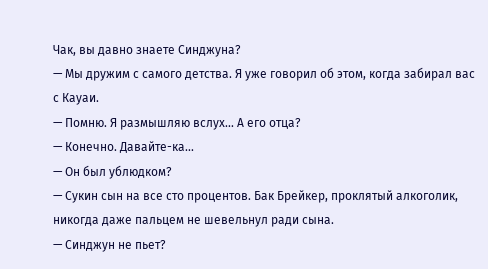Чак, вы давно знаете Синджуна?
— Мы дружим с самого детства. Я уже говорил об этом, когда забирал вас
с Кауаи.
— Помню. Я размышляю вслух... А его отца?
— Конечно. Давайте-ка...
— Он был ублюдком?
— Сукин сын на все сто процентов. Бак Брейкер, проклятый алкоголик,
никогда даже пальцем не шевельнул ради сына.
— Синджун не пьет?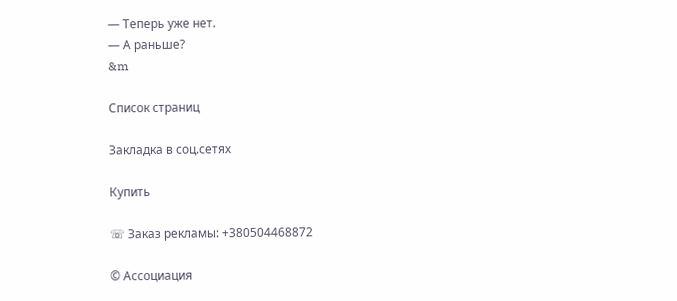— Теперь уже нет.
— А раньше?
&m

Список страниц

Закладка в соц.сетях

Купить

☏ Заказ рекламы: +380504468872

© Ассоциация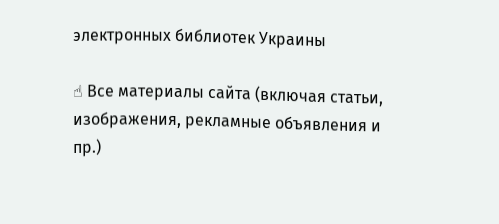электронных библиотек Украины

☝ Все материалы сайта (включая статьи, изображения, рекламные объявления и пр.)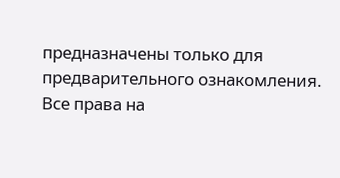предназначены только для предварительного ознакомления. Все права на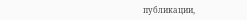публикации,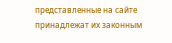представленные на сайте принадлежат их законным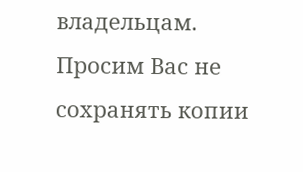владельцам. Просим Вас не сохранять копии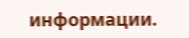информации.